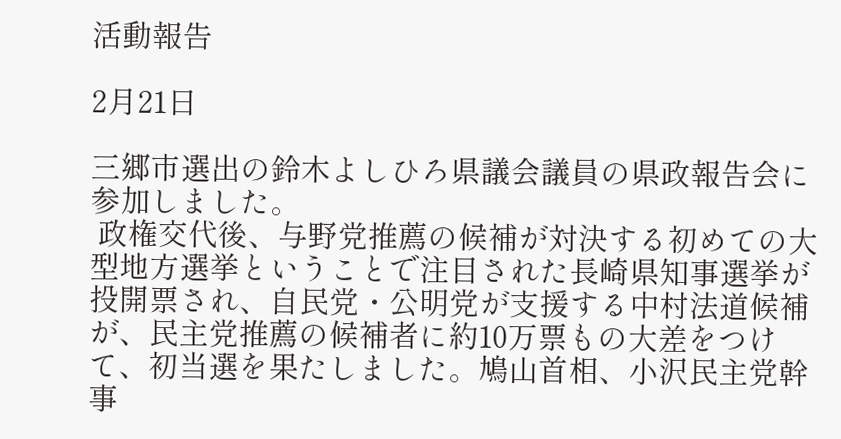活動報告

2月21日

三郷市選出の鈴木よしひろ県議会議員の県政報告会に参加しました。
 政権交代後、与野党推薦の候補が対決する初めての大型地方選挙ということで注目された長崎県知事選挙が投開票され、自民党・公明党が支援する中村法道候補が、民主党推薦の候補者に約10万票もの大差をつけて、初当選を果たしました。鳩山首相、小沢民主党幹事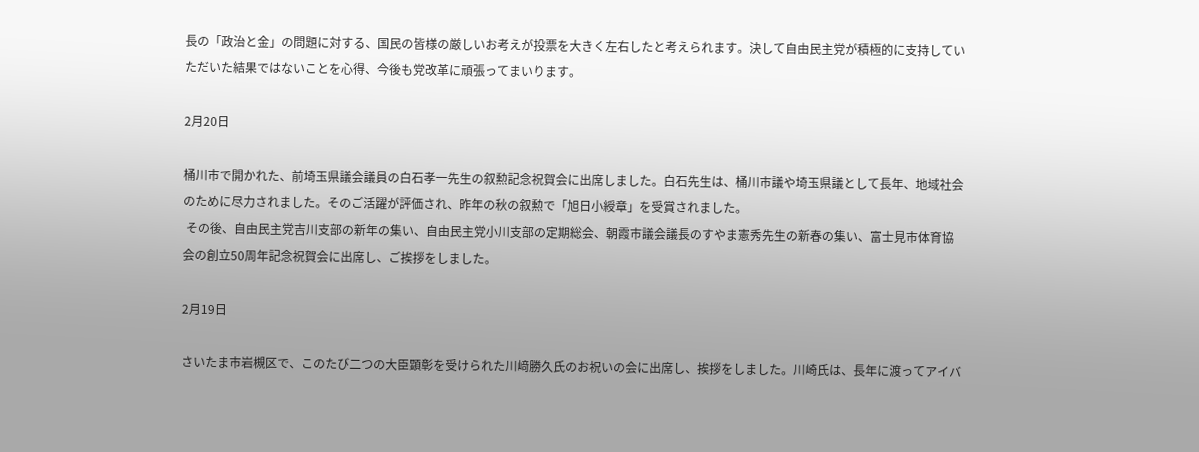長の「政治と金」の問題に対する、国民の皆様の厳しいお考えが投票を大きく左右したと考えられます。決して自由民主党が積極的に支持していただいた結果ではないことを心得、今後も党改革に頑張ってまいります。

2月20日

桶川市で開かれた、前埼玉県議会議員の白石孝一先生の叙勲記念祝賀会に出席しました。白石先生は、桶川市議や埼玉県議として長年、地域社会のために尽力されました。そのご活躍が評価され、昨年の秋の叙勲で「旭日小綬章」を受賞されました。
 その後、自由民主党吉川支部の新年の集い、自由民主党小川支部の定期総会、朝霞市議会議長のすやま憲秀先生の新春の集い、富士見市体育協会の創立50周年記念祝賀会に出席し、ご挨拶をしました。

2月19日

さいたま市岩槻区で、このたび二つの大臣顕彰を受けられた川﨑勝久氏のお祝いの会に出席し、挨拶をしました。川崎氏は、長年に渡ってアイバ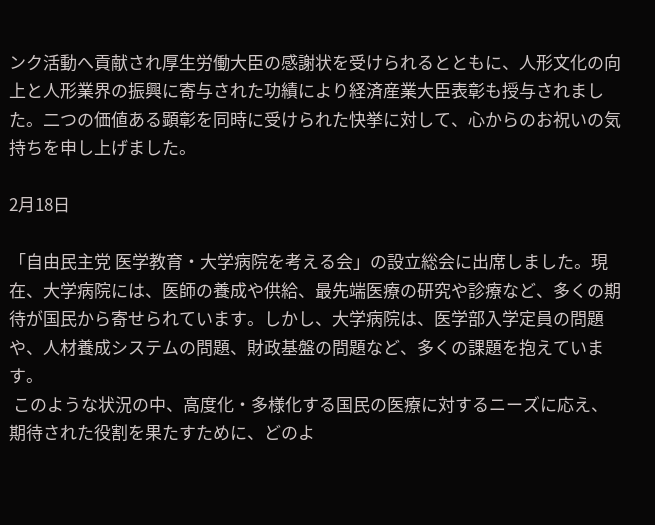ンク活動へ貢献され厚生労働大臣の感謝状を受けられるとともに、人形文化の向上と人形業界の振興に寄与された功績により経済産業大臣表彰も授与されました。二つの価値ある顕彰を同時に受けられた快挙に対して、心からのお祝いの気持ちを申し上げました。

2月18日

「自由民主党 医学教育・大学病院を考える会」の設立総会に出席しました。現在、大学病院には、医師の養成や供給、最先端医療の研究や診療など、多くの期待が国民から寄せられています。しかし、大学病院は、医学部入学定員の問題や、人材養成システムの問題、財政基盤の問題など、多くの課題を抱えています。
 このような状況の中、高度化・多様化する国民の医療に対するニーズに応え、期待された役割を果たすために、どのよ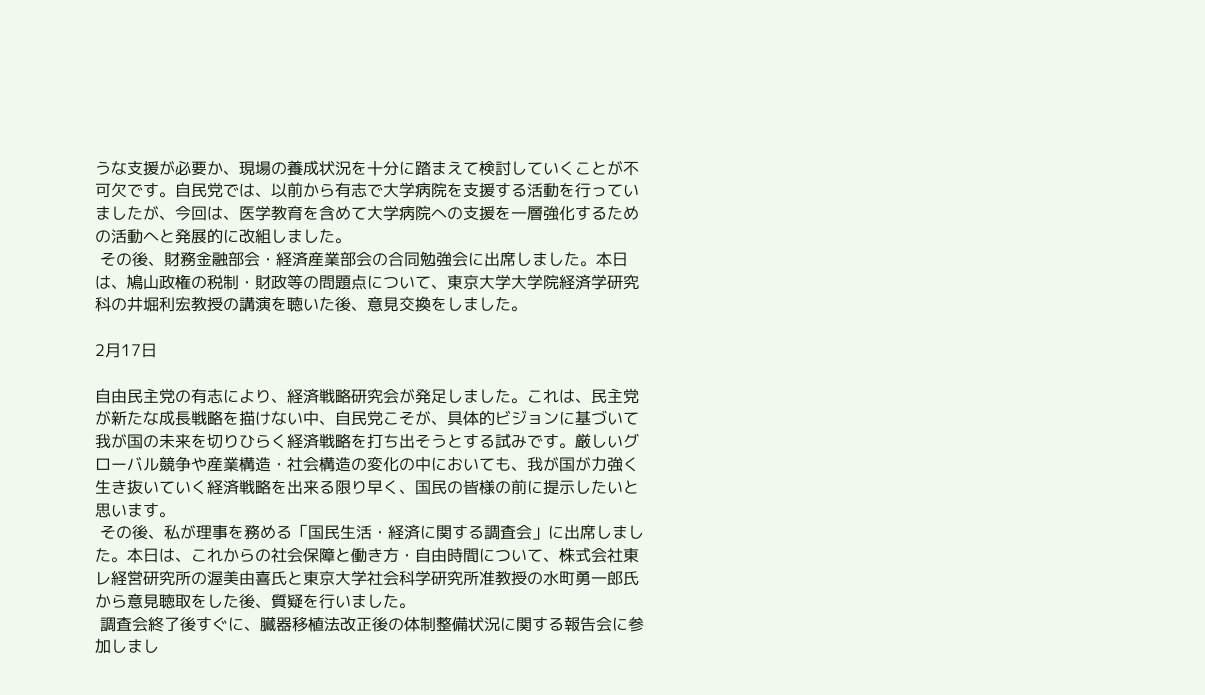うな支援が必要か、現場の養成状況を十分に踏まえて検討していくことが不可欠です。自民党では、以前から有志で大学病院を支援する活動を行っていましたが、今回は、医学教育を含めて大学病院への支援を一層強化するための活動へと発展的に改組しました。
 その後、財務金融部会・経済産業部会の合同勉強会に出席しました。本日は、鳩山政権の税制・財政等の問題点について、東京大学大学院経済学研究科の井堀利宏教授の講演を聴いた後、意見交換をしました。

2月17日

自由民主党の有志により、経済戦略研究会が発足しました。これは、民主党が新たな成長戦略を描けない中、自民党こそが、具体的ビジョンに基づいて我が国の未来を切りひらく経済戦略を打ち出そうとする試みです。厳しいグローバル競争や産業構造・社会構造の変化の中においても、我が国が力強く生き抜いていく経済戦略を出来る限り早く、国民の皆様の前に提示したいと思います。
 その後、私が理事を務める「国民生活・経済に関する調査会」に出席しました。本日は、これからの社会保障と働き方・自由時間について、株式会社東レ経営研究所の渥美由喜氏と東京大学社会科学研究所准教授の水町勇一郎氏から意見聴取をした後、質疑を行いました。
 調査会終了後すぐに、臓器移植法改正後の体制整備状況に関する報告会に参加しまし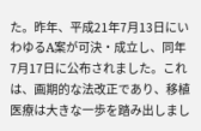た。昨年、平成21年7月13日にいわゆるA案が可決・成立し、同年7月17日に公布されました。これは、画期的な法改正であり、移植医療は大きな一歩を踏み出しまし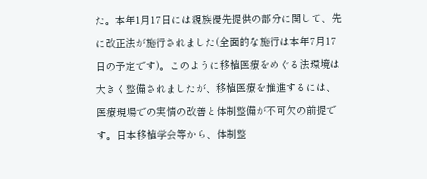た。本年1月17日には親族優先提供の部分に関して、先に改正法が施行されました(全面的な施行は本年7月17日の予定です)。このように移植医療をめぐる法環境は大きく整備されましたが、移植医療を推進するには、医療現場での実情の改善と体制整備が不可欠の前提です。日本移植学会等から、体制整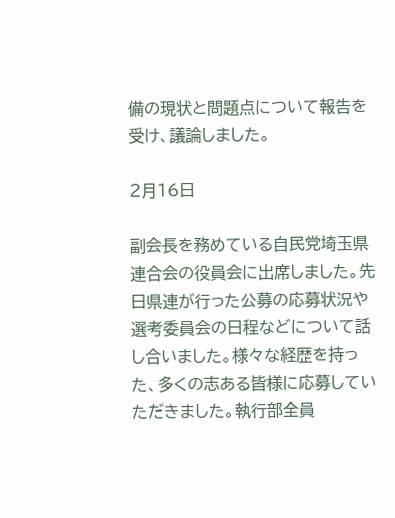備の現状と問題点について報告を受け、議論しました。

2月16日

副会長を務めている自民党埼玉県連合会の役員会に出席しました。先日県連が行った公募の応募状況や選考委員会の日程などについて話し合いました。様々な経歴を持った、多くの志ある皆様に応募していただきました。執行部全員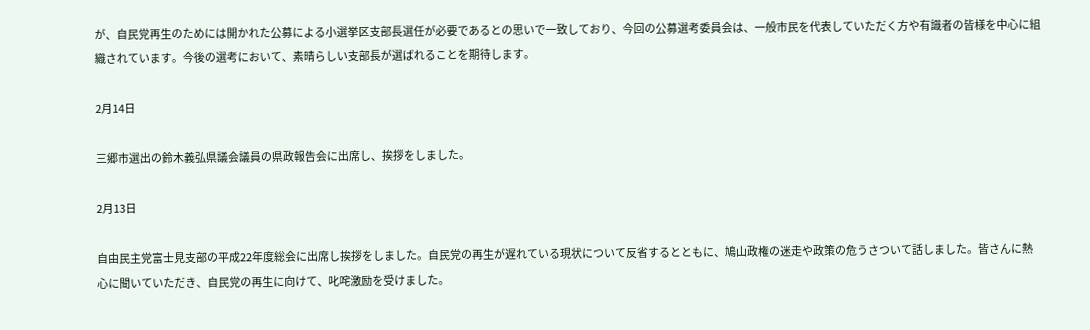が、自民党再生のためには開かれた公募による小選挙区支部長選任が必要であるとの思いで一致しており、今回の公募選考委員会は、一般市民を代表していただく方や有識者の皆様を中心に組織されています。今後の選考において、素晴らしい支部長が選ばれることを期待します。

2月14日

三郷市選出の鈴木義弘県議会議員の県政報告会に出席し、挨拶をしました。

2月13日

自由民主党富士見支部の平成22年度総会に出席し挨拶をしました。自民党の再生が遅れている現状について反省するとともに、鳩山政権の迷走や政策の危うさついて話しました。皆さんに熱心に聞いていただき、自民党の再生に向けて、叱咤激励を受けました。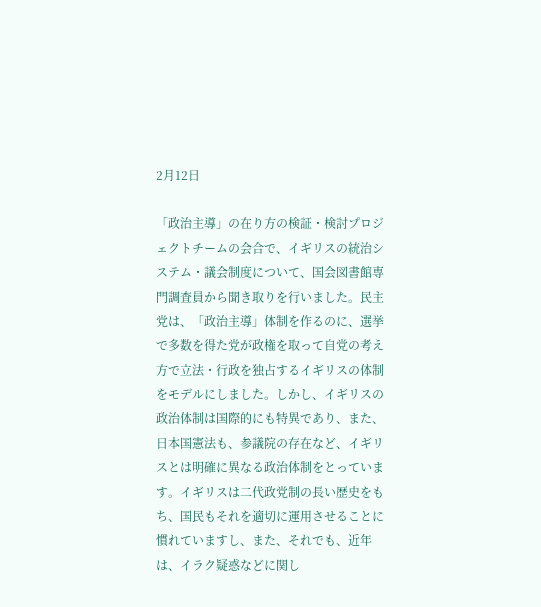2月12日

「政治主導」の在り方の検証・検討プロジェクトチームの会合で、イギリスの統治システム・議会制度について、国会図書館専門調査員から聞き取りを行いました。民主党は、「政治主導」体制を作るのに、選挙で多数を得た党が政権を取って自党の考え方で立法・行政を独占するイギリスの体制をモデルにしました。しかし、イギリスの政治体制は国際的にも特異であり、また、日本国憲法も、参議院の存在など、イギリスとは明確に異なる政治体制をとっています。イギリスは二代政党制の長い歴史をもち、国民もそれを適切に運用させることに慣れていますし、また、それでも、近年は、イラク疑惑などに関し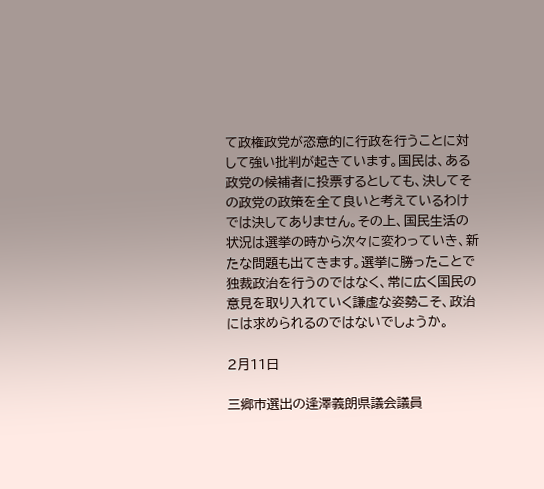て政権政党が恣意的に行政を行うことに対して強い批判が起きています。国民は、ある政党の候補者に投票するとしても、決してその政党の政策を全て良いと考えているわけでは決してありません。その上、国民生活の状況は選挙の時から次々に変わっていき、新たな問題も出てきます。選挙に勝ったことで独裁政治を行うのではなく、常に広く国民の意見を取り入れていく謙虚な姿勢こそ、政治には求められるのではないでしょうか。

2月11日

三郷市選出の逢澤義朗県議会議員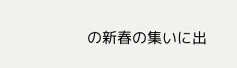の新春の集いに出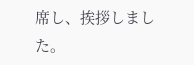席し、挨拶しました。